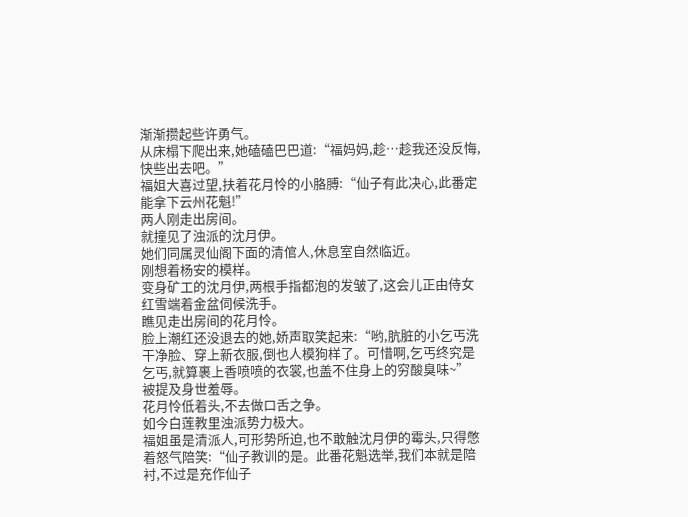渐渐攒起些许勇气。
从床榻下爬出来,她磕磕巴巴道:“福妈妈,趁…趁我还没反悔,快些出去吧。”
福姐大喜过望,扶着花月怜的小胳膊:“仙子有此决心,此番定能拿下云州花魁!”
两人刚走出房间。
就撞见了浊派的沈月伊。
她们同属灵仙阁下面的清倌人,休息室自然临近。
刚想着杨安的模样。
变身矿工的沈月伊,两根手指都泡的发皱了,这会儿正由侍女红雪端着金盆伺候洗手。
瞧见走出房间的花月怜。
脸上潮红还没退去的她,娇声取笑起来:“哟,肮脏的小乞丐洗干净脸、穿上新衣服,倒也人模狗样了。可惜啊,乞丐终究是乞丐,就算裹上香喷喷的衣裳,也盖不住身上的穷酸臭味~”
被提及身世羞辱。
花月怜低着头,不去做口舌之争。
如今白莲教里浊派势力极大。
福姐虽是清派人,可形势所迫,也不敢触沈月伊的霉头,只得憋着怒气陪笑:“仙子教训的是。此番花魁选举,我们本就是陪衬,不过是充作仙子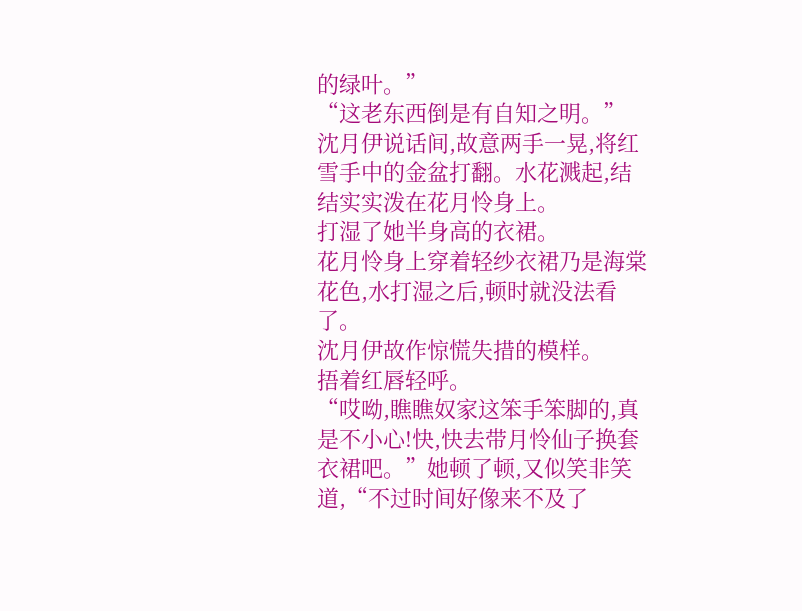的绿叶。”
“这老东西倒是有自知之明。”
沈月伊说话间,故意两手一晃,将红雪手中的金盆打翻。水花溅起,结结实实泼在花月怜身上。
打湿了她半身高的衣裙。
花月怜身上穿着轻纱衣裙乃是海棠花色,水打湿之后,顿时就没法看了。
沈月伊故作惊慌失措的模样。
捂着红唇轻呼。
“哎呦,瞧瞧奴家这笨手笨脚的,真是不小心!快,快去带月怜仙子换套衣裙吧。”她顿了顿,又似笑非笑道,“不过时间好像来不及了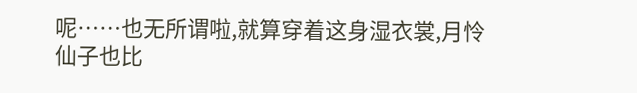呢……也无所谓啦,就算穿着这身湿衣裳,月怜仙子也比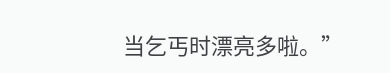当乞丐时漂亮多啦。”